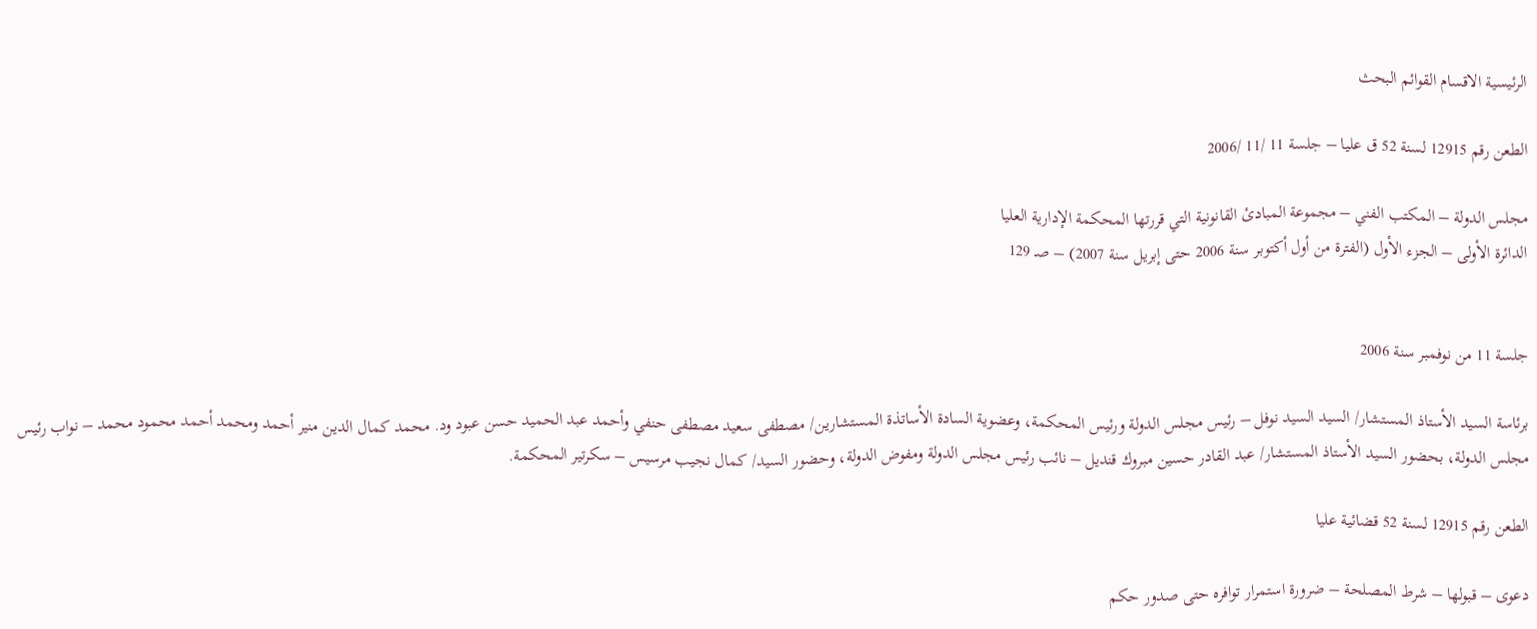الرئيسية الاقسام القوائم البحث

الطعن رقم 12915 لسنة 52 ق عليا – جلسة 11 /11 /2006

مجلس الدولة – المكتب الفني – مجموعة المبادئ القانونية التي قررتها المحكمة الإدارية العليا
الدائرة الأولى – الجزء الأول (الفترة من أول أكتوبر سنة 2006 حتى إبريل سنة 2007) – صـ 129


جلسة 11 من نوفمبر سنة 2006

برئاسة السيد الأستاذ المستشار/ السيد السيد نوفل – رئيس مجلس الدولة ورئيس المحكمة، وعضوية السادة الأساتذة المستشارين/ مصطفى سعيد مصطفى حنفي وأحمد عبد الحميد حسن عبود ود. محمد كمال الدين منير أحمد ومحمد أحمد محمود محمد – نواب رئيس مجلس الدولة، بحضور السيد الأستاذ المستشار/ عبد القادر حسين مبروك قنديل – نائب رئيس مجلس الدولة ومفوض الدولة، وحضور السيد/ كمال نجيب مرسيس – سكرتير المحكمة.

الطعن رقم 12915 لسنة 52 قضائية عليا

دعوى – قبولها – شرط المصلحة – ضرورة استمرار توافره حتى صدور حكم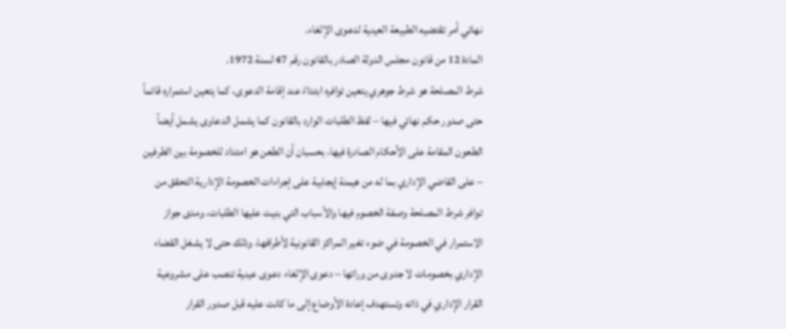نهائي أمر تقتضيه الطبيعة العينية لدعوى الإلغاء.
المادة 12 من قانون مجلس الدولة الصادر بالقانون رقم 47 لسنة 1972.
شرط المصلحة هو شرط جوهري يتعين توافره ابتداءً عند إقامة الدعوى، كما يتعين استمراره قائماً حتى صدور حكم نهائي فيها – لفظ الطلبات الوارد بالقانون كما يشمل الدعاوى يشمل أيضاً الطعون المقامة على الأحكام الصادرة فيها، بحسبان أن الطعن هو امتداد للخصومة بين الطرفين – على القاضي الإداري بما له من هيمنة إيجابية على إجراءات الخصومة الإدارية التحقق من توافر شرط المصلحة وصفة الخصوم فيها والأسباب التي بنيت عليها الطلبات، ومدى جواز الاستمرار في الخصومة في ضوء تغير المراكز القانونية لأطرافها، وذلك حتى لا يشغل القضاء الإداري بخصومات لا جدوى من ورائها – دعوى الإلغاء دعوى عينية تنصب على مشروعية القرار الإداري في ذاته وتستهدف إعادة الأوضاع إلى ما كانت عليه قبل صدور القرار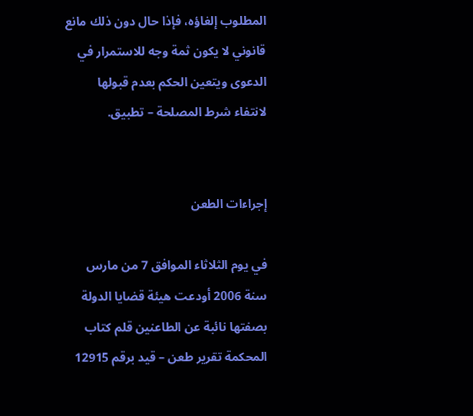المطلوب إلغاؤه، فإذا حال دون ذلك مانع قانوني لا يكون ثمة وجه للاستمرار في الدعوى ويتعين الحكم بعدم قبولها لانتفاء شرط المصلحة – تطبيق.


إجراءات الطعن

في يوم الثلاثاء الموافق 7 من مارس سنة 2006 أودعت هيئة قضايا الدولة بصفتها نائبة عن الطاعنين قلم كتاب المحكمة تقرير طعن – قيد برقم 12915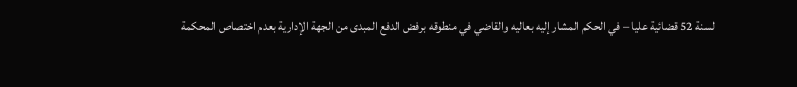لسنة 52 قضائية عليا – في الحكم المشار إليه بعاليه والقاضي في منطوقه برفض الدفع المبدى من الجهة الإدارية بعدم اختصاص المحكمة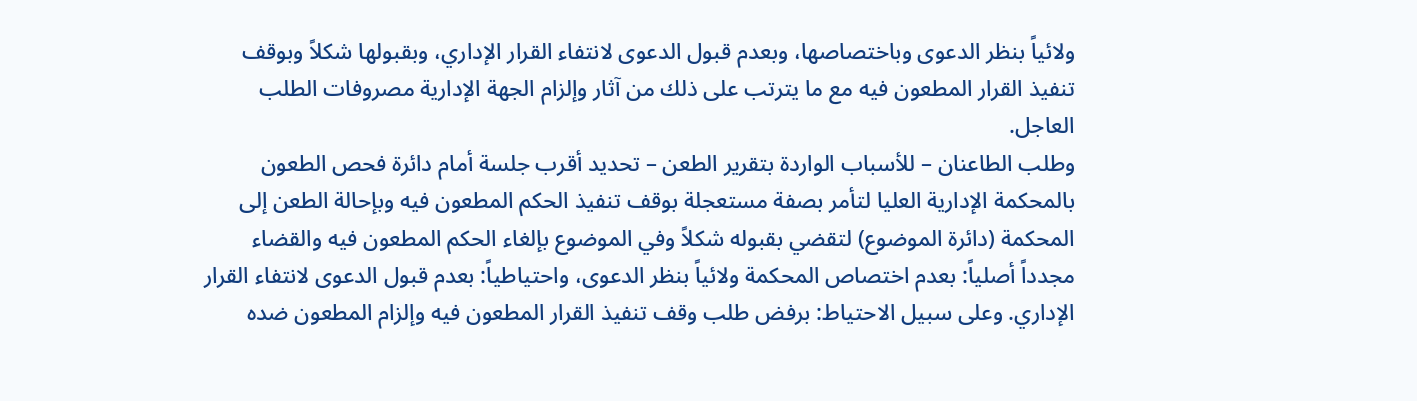ولائياً بنظر الدعوى وباختصاصها، وبعدم قبول الدعوى لانتفاء القرار الإداري، وبقبولها شكلاً وبوقف تنفيذ القرار المطعون فيه مع ما يترتب على ذلك من آثار وإلزام الجهة الإدارية مصروفات الطلب العاجل.
وطلب الطاعنان – للأسباب الواردة بتقرير الطعن – تحديد أقرب جلسة أمام دائرة فحص الطعون بالمحكمة الإدارية العليا لتأمر بصفة مستعجلة بوقف تنفيذ الحكم المطعون فيه وبإحالة الطعن إلى المحكمة (دائرة الموضوع) لتقضي بقبوله شكلاً وفي الموضوع بإلغاء الحكم المطعون فيه والقضاء مجدداً أصلياً: بعدم اختصاص المحكمة ولائياً بنظر الدعوى، واحتياطياً: بعدم قبول الدعوى لانتفاء القرار الإداري. وعلى سبيل الاحتياط: برفض طلب وقف تنفيذ القرار المطعون فيه وإلزام المطعون ضده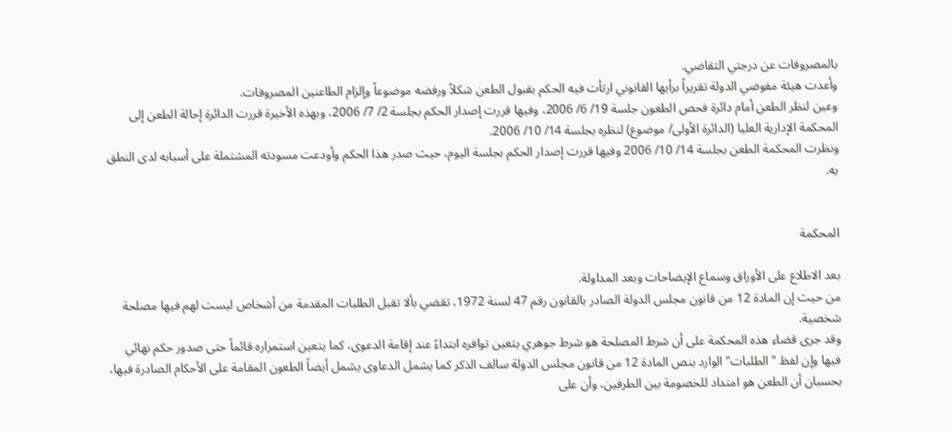بالمصروفات عن درجتي التقاضي.
وأعدت هيئة مفوضي الدولة تقريراً برأيها القانوني ارتأت فيه الحكم بقبول الطعن شكلاً ورفضه موضوعاً وإلزام الطاعنين المصروفات.
وعين لنظر الطعن أمام دائرة فحص الطعون جلسة 19/ 6/ 2006، وفيها قررت إصدار الحكم بجلسة 2/ 7/ 2006، وبهذه الأخيرة قررت الدائرة إحالة الطعن إلى المحكمة الإدارية العليا (الدائرة الأولى/ موضوع) لنظره بجلسة 14/ 10/ 2006.
ونظرت المحكمة الطعن بجلسة 14/ 10/ 2006 وفيها قررت إصدار الحكم بجلسة اليوم، حيث صدر هذا الحكم وأودعت مسودته المشتملة على أسبابه لدى النطق به.


المحكمة

بعد الاطلاع على الأوراق وسماع الإيضاحات وبعد المداولة.
من حيث إن المادة 12 من قانون مجلس الدولة الصادر بالقانون رقم 47 لسنة 1972، تقضي بألا تقبل الطلبات المقدمة من أشخاص ليست لهم فيها مصلحة شخصية.
وقد جرى قضاء هذه المحكمة على أن شرط المصلحة هو شرط جوهري يتعين توافره ابتداءً عند إقامة الدعوى، كما يتعين استمراره قائماً حتى صدور حكم نهائي فيها وإن لفظ "الطلبات" الوارد بنص المادة 12 من قانون مجلس الدولة سالف الذكر كما يشمل الدعاوى يشمل أيضاً الطعون المقامة على الأحكام الصادرة فيها، بحسبان أن الطعن هو امتداد للخصومة بين الطرفين، وأن على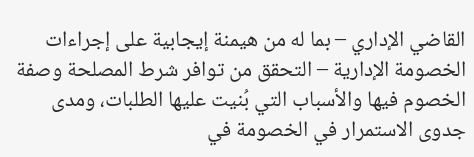القاضي الإداري – بما له من هيمنة إيجابية على إجراءات الخصومة الإدارية – التحقق من توافر شرط المصلحة وصفة الخصوم فيها والأسباب التي بُنيت عليها الطلبات، ومدى جدوى الاستمرار في الخصومة في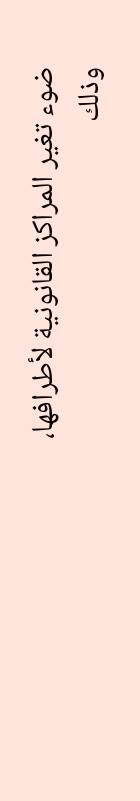ضوء تغير المراكز القانونية لأطرافها، وذلك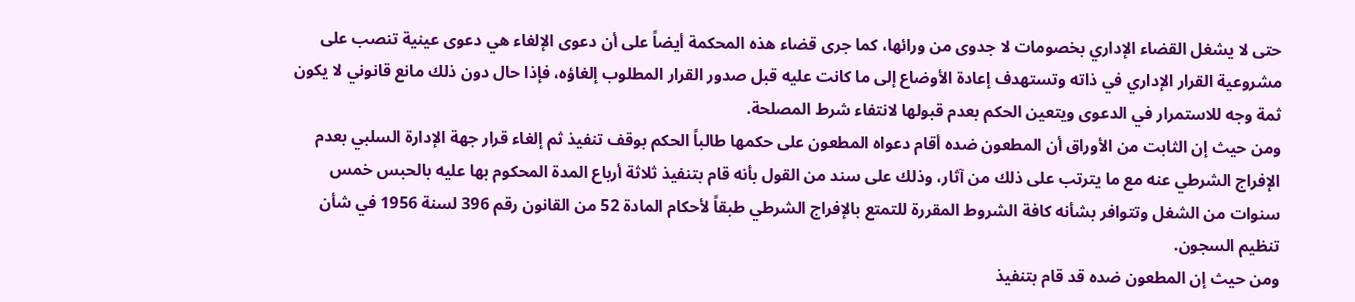حتى لا يشغل القضاء الإداري بخصومات لا جدوى من ورائها، كما جرى قضاء هذه المحكمة أيضاً على أن دعوى الإلغاء هي دعوى عينية تنصب على مشروعية القرار الإداري في ذاته وتستهدف إعادة الأوضاع إلى ما كانت عليه قبل صدور القرار المطلوب إلغاؤه، فإذا حال دون ذلك مانع قانوني لا يكون ثمة وجه للاستمرار في الدعوى ويتعين الحكم بعدم قبولها لانتفاء شرط المصلحة.
ومن حيث إن الثابت من الأوراق أن المطعون ضده أقام دعواه المطعون على حكمها طالباً الحكم بوقف تنفيذ ثم إلغاء قرار جهة الإدارة السلبي بعدم الإفراج الشرطي عنه مع ما يترتب على ذلك من آثار، وذلك على سند من القول بأنه قام بتنفيذ ثلاثة أرباع المدة المحكوم بها عليه بالحبس خمس سنوات من الشغل وتتوافر بشأنه كافة الشروط المقررة للتمتع بالإفراج الشرطي طبقاً لأحكام المادة 52 من القانون رقم 396 لسنة 1956 في شأن تنظيم السجون.
ومن حيث إن المطعون ضده قد قام بتنفيذ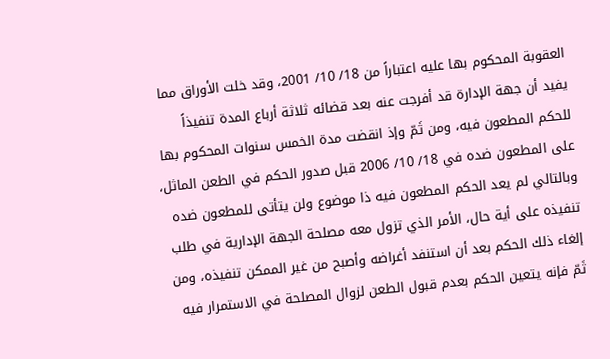العقوبة المحكوم بها عليه اعتباراً من 18/ 10/ 2001، وقد خلت الأوراق مما يفيد أن جهة الإدارة قد أفرجت عنه بعد قضائه ثلاثة أرباع المدة تنفيذاً للحكم المطعون فيه، ومن ثَمّ وإذ انقضت مدة الخمس سنوات المحكوم بها على المطعون ضده في 18/ 10/ 2006 قبل صدور الحكم في الطعن الماثل، وبالتالي لم يعد الحكم المطعون فيه ذا موضوع ولن يتأتى للمطعون ضده تنفيذه على أية حال، الأمر الذي تزول معه مصلحة الجهة الإدارية في طلب إلغاء ذلك الحكم بعد أن استنفد أغراضه وأصبح من غير الممكن تنفيذه، ومن ثَمّ فإنه يتعين الحكم بعدم قبول الطعن لزوال المصلحة في الاستمرار فيه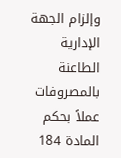وإلزام الجهة الإدارية الطاعنة بالمصروفات عملاً بحكم المادة 184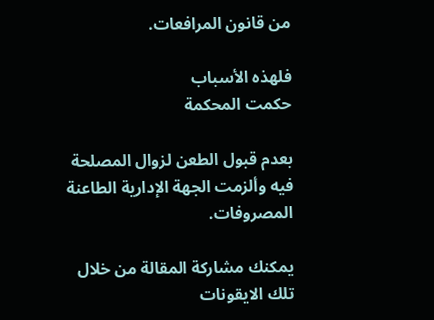من قانون المرافعات.

فلهذه الأسباب
حكمت المحكمة

بعدم قبول الطعن لزوال المصلحة فيه وألزمت الجهة الإدارية الطاعنة المصروفات.

يمكنك مشاركة المقالة من خلال تلك الايقونات